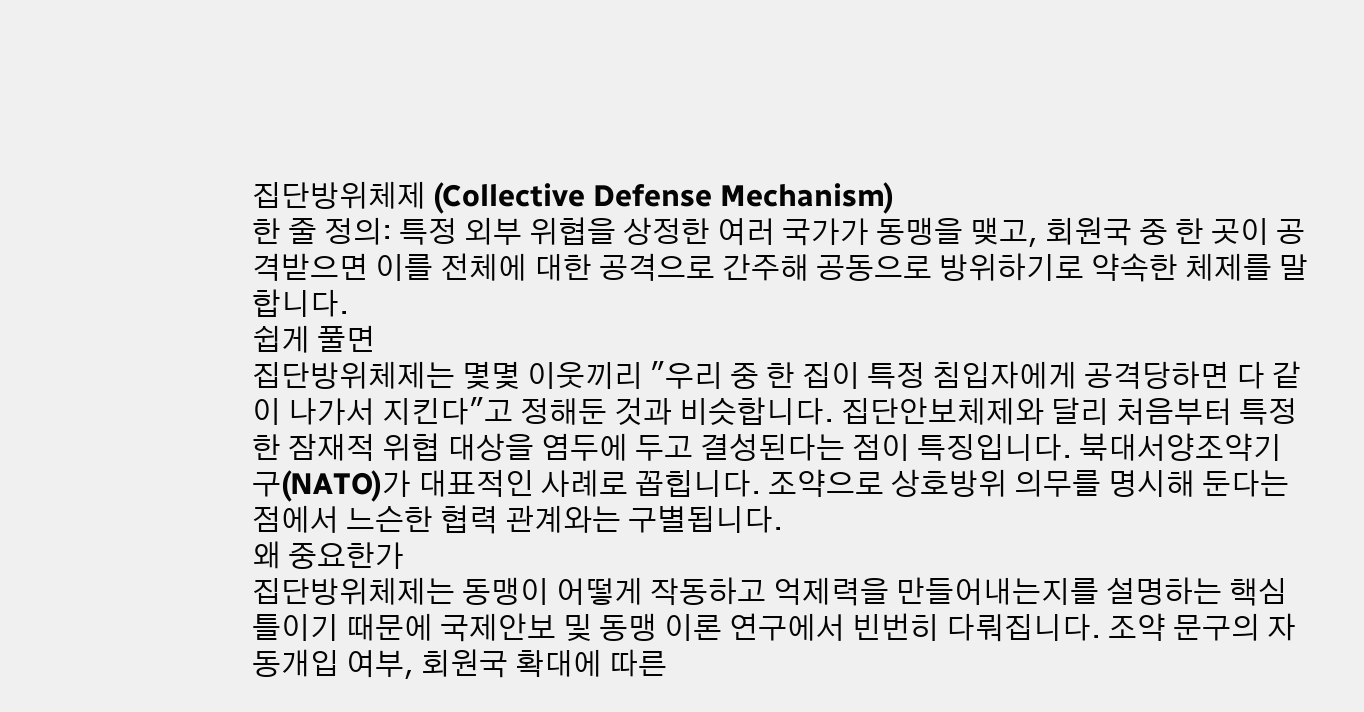집단방위체제 (Collective Defense Mechanism)
한 줄 정의: 특정 외부 위협을 상정한 여러 국가가 동맹을 맺고, 회원국 중 한 곳이 공격받으면 이를 전체에 대한 공격으로 간주해 공동으로 방위하기로 약속한 체제를 말합니다.
쉽게 풀면
집단방위체제는 몇몇 이웃끼리 "우리 중 한 집이 특정 침입자에게 공격당하면 다 같이 나가서 지킨다"고 정해둔 것과 비슷합니다. 집단안보체제와 달리 처음부터 특정한 잠재적 위협 대상을 염두에 두고 결성된다는 점이 특징입니다. 북대서양조약기구(NATO)가 대표적인 사례로 꼽힙니다. 조약으로 상호방위 의무를 명시해 둔다는 점에서 느슨한 협력 관계와는 구별됩니다.
왜 중요한가
집단방위체제는 동맹이 어떻게 작동하고 억제력을 만들어내는지를 설명하는 핵심 틀이기 때문에 국제안보 및 동맹 이론 연구에서 빈번히 다뤄집니다. 조약 문구의 자동개입 여부, 회원국 확대에 따른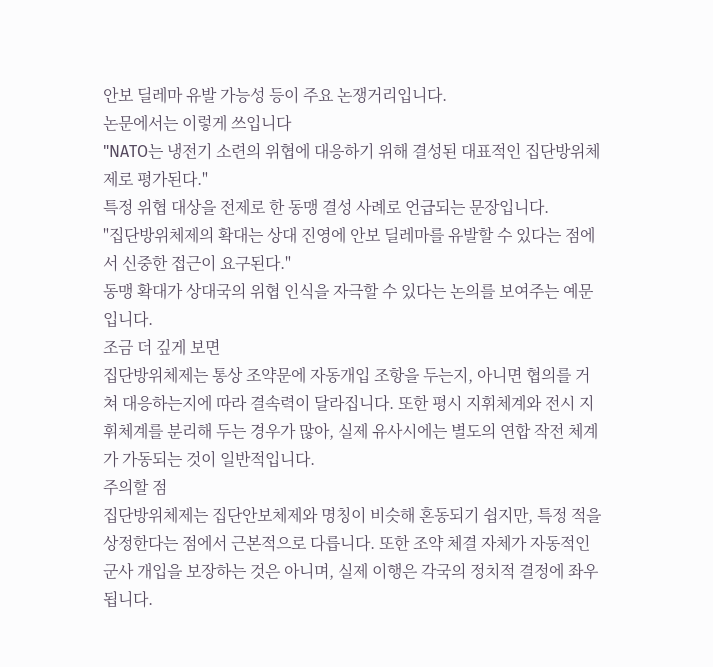안보 딜레마 유발 가능성 등이 주요 논쟁거리입니다.
논문에서는 이렇게 쓰입니다
"NATO는 냉전기 소련의 위협에 대응하기 위해 결성된 대표적인 집단방위체제로 평가된다."
특정 위협 대상을 전제로 한 동맹 결성 사례로 언급되는 문장입니다.
"집단방위체제의 확대는 상대 진영에 안보 딜레마를 유발할 수 있다는 점에서 신중한 접근이 요구된다."
동맹 확대가 상대국의 위협 인식을 자극할 수 있다는 논의를 보여주는 예문입니다.
조금 더 깊게 보면
집단방위체제는 통상 조약문에 자동개입 조항을 두는지, 아니면 협의를 거쳐 대응하는지에 따라 결속력이 달라집니다. 또한 평시 지휘체계와 전시 지휘체계를 분리해 두는 경우가 많아, 실제 유사시에는 별도의 연합 작전 체계가 가동되는 것이 일반적입니다.
주의할 점
집단방위체제는 집단안보체제와 명칭이 비슷해 혼동되기 쉽지만, 특정 적을 상정한다는 점에서 근본적으로 다릅니다. 또한 조약 체결 자체가 자동적인 군사 개입을 보장하는 것은 아니며, 실제 이행은 각국의 정치적 결정에 좌우됩니다.